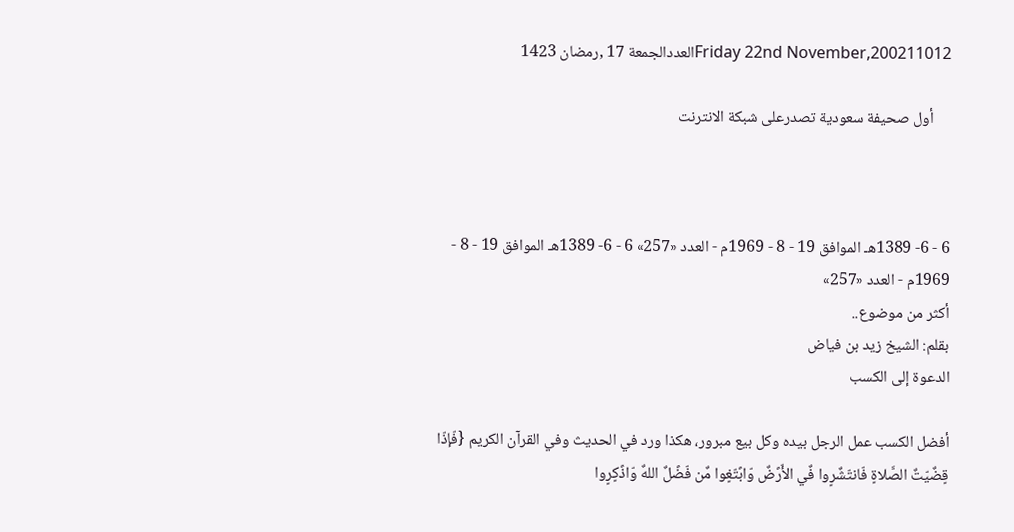Friday 22nd November,200211012العددالجمعة 17 ,رمضان 1423

     أول صحيفة سعودية تصدرعلى شبكة الانترنت



6 - 6- 1389هـ الموافق 19 - 8 - 1969م - العدد «257» 6 - 6- 1389هـ الموافق 19 - 8 - 1969م - العدد «257»
أكثر من موضوع..
بقلم: الشيخ زيد بن فياض
الدعوة إلى الكسب

أفضل الكسب عمل الرجل بيده وكل بيع مبرور، هكذا ورد في الحديث وفي القرآن الكريم {فّإذّا قٍضٌيّتٌ الصَّلاةٍ فّانتّشٌرٍوا فٌي الأّرًضٌ وّابًتّغٍوا مٌن فّضًلٌ اللهٌ وّاذًكٍرٍوا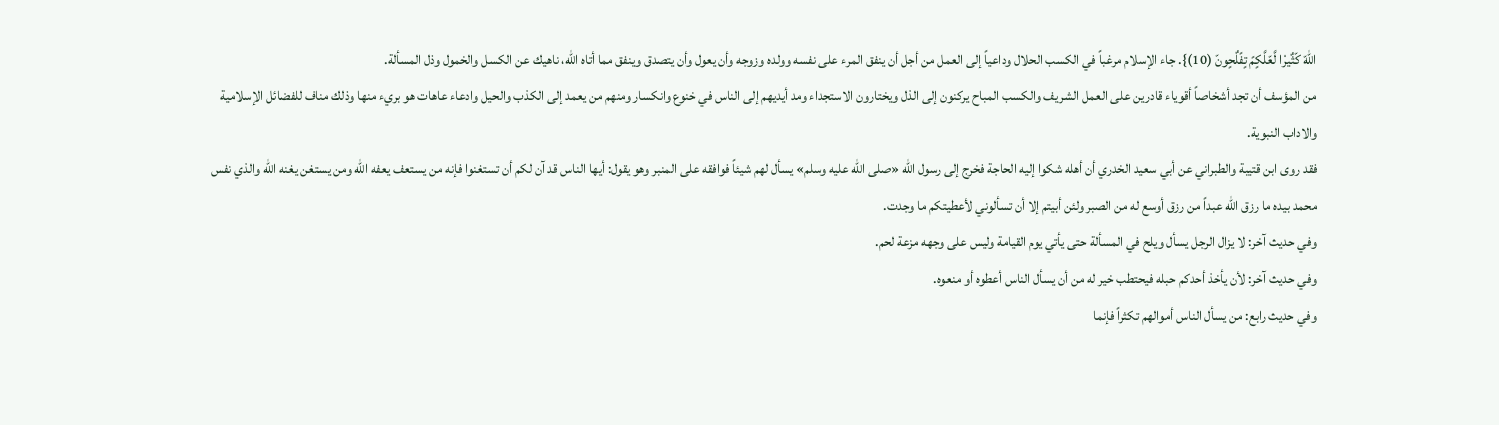اللّهّ كّثٌيرْا لَّعّلَّكٍمً تٍفًلٌحٍونّ (10)}. جاء الإسلام مرغباً في الكسب الحلال وداعياً إلى العمل من أجل أن ينفق المرء على نفسه وولده وزوجه وأن يعول وأن يتصدق وينفق مما أتاه الله، ناهيك عن الكسل والخمول وذل المسألة.
من المؤسف أن تجد أشخاصاً أقوياء قادرين على العمل الشريف والكسب المباح يركنون إلى الذل ويختارون الاستجداء ومد أيديهم إلى الناس في خنوع وانكسار ومنهم من يعمد إلى الكذب والحيل وادعاء عاهات هو بريء منها وذلك مناف للفضائل الإسلامية والاداب النبوية.
فقد روى ابن قتيبة والطبراني عن أبي سعيد الخدري أن أهله شكوا إليه الحاجة فخرج إلى رسول الله «صلى الله عليه وسلم» يسأل لهم شيئاً فوافقه على المنبر وهو يقول: أيها الناس قد آن لكم أن تستغنوا فإنه من يستعف يعفه الله ومن يستغن يغنه الله والذي نفس محمد بيده ما رزق الله عبداً من رزق أوسع له من الصبر ولئن أبيتم إلا أن تسألوني لأعطيتكم ما وجدت.
وفي حديث آخر: لا يزال الرجل يسأل ويلح في المسألة حتى يأتي يوم القيامة وليس على وجهه مزعة لحم.
وفي حديث آخر: لأن يأخذ أحدكم حبله فيحتطب خير له من أن يسأل الناس أعطوه أو منعوه.
وفي حديث رابع: من يسأل الناس أموالهم تكثراً فإنما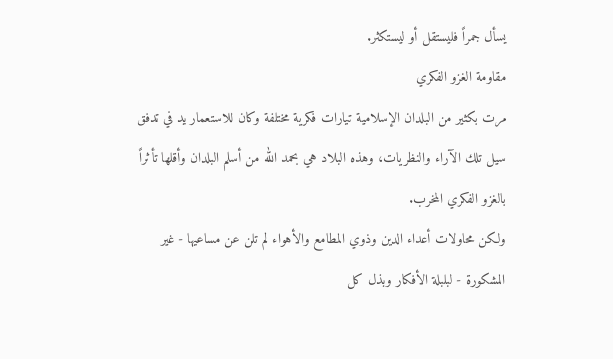يسأل جمراً فليستقل أو ليستكثر.
مقاومة الغزو الفكري
مرت بكثير من البلدان الإسلامية تيارات فكرية مختلفة وكان للاستعمار يد في تدفق سيل تلك الآراء والنظريات، وهذه البلاد هي بحمد الله من أسلم البلدان وأقلها تأثراً بالغزو الفكري المخرب.
ولكن محاولات أعداء الدين وذوي المطامع والأهواء لم تلن عن مساعيها - غير المشكورة - لبلبلة الأفكار وبذل كل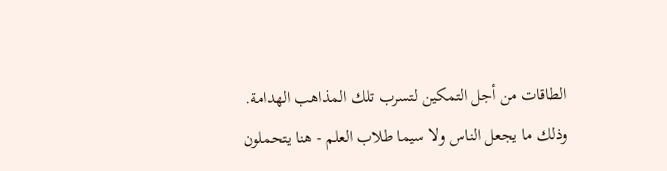الطاقات من أجل التمكين لتسرب تلك المذاهب الهدامة.
وذلك ما يجعل الناس ولا سيما طلاب العلم - هنا يتحملون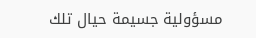مسؤولية جسيمة حيال تلك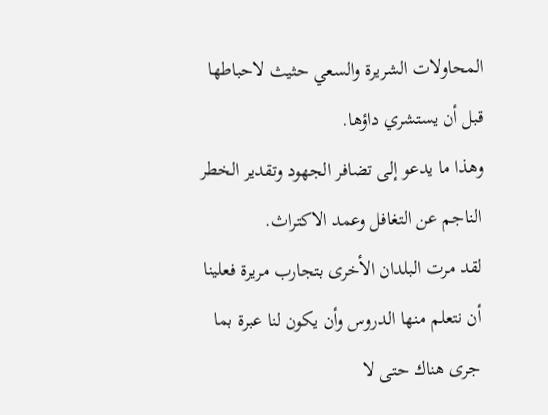المحاولات الشريرة والسعي حثيث لاحباطها قبل أن يستشري داؤها.
وهذا ما يدعو إلى تضافر الجهود وتقدير الخطر الناجم عن التغافل وعمد الاكتراث.
لقد مرت البلدان الأخرى بتجارب مريرة فعلينا أن نتعلم منها الدروس وأن يكون لنا عبرة بما جرى هناك حتى لا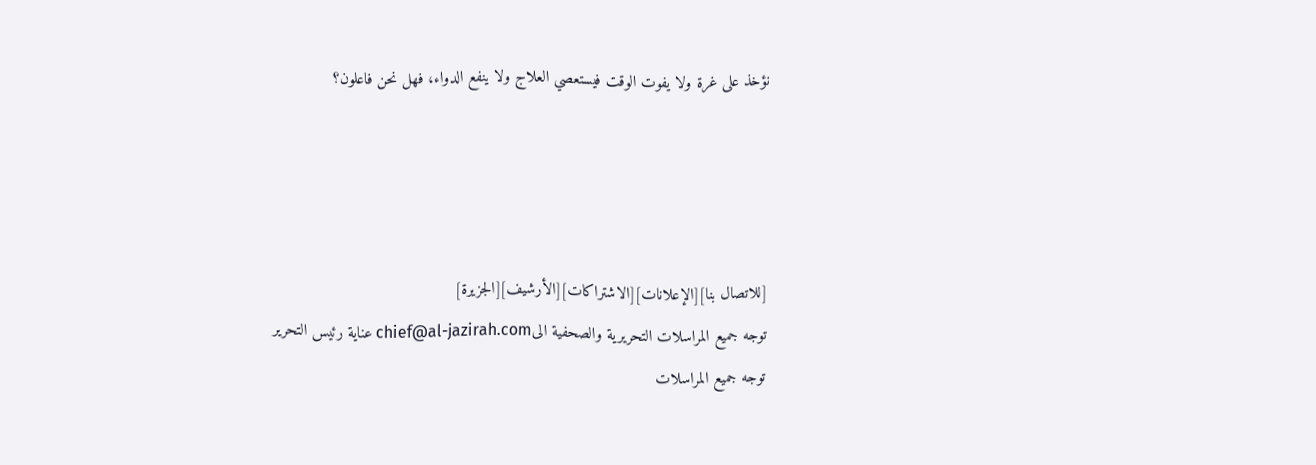نؤخذ على غرة ولا يفوت الوقت فيستعصي العلاج ولا ينفع الدواء، فهل نحن فاعلون؟




[للاتصال بنا][الإعلانات][الاشتراكات][الأرشيف][الجزيرة]
توجه جميع المراسلات التحريرية والصحفية الىchief@al-jazirah.com عناية رئيس التحرير
توجه جميع المراسلات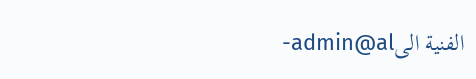الفنية الىadmin@al-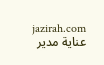jazirah.com عناية مدير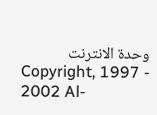وحدة الانترنت
Copyright, 1997 - 2002 Al-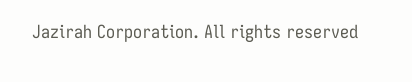Jazirah Corporation. All rights reserved